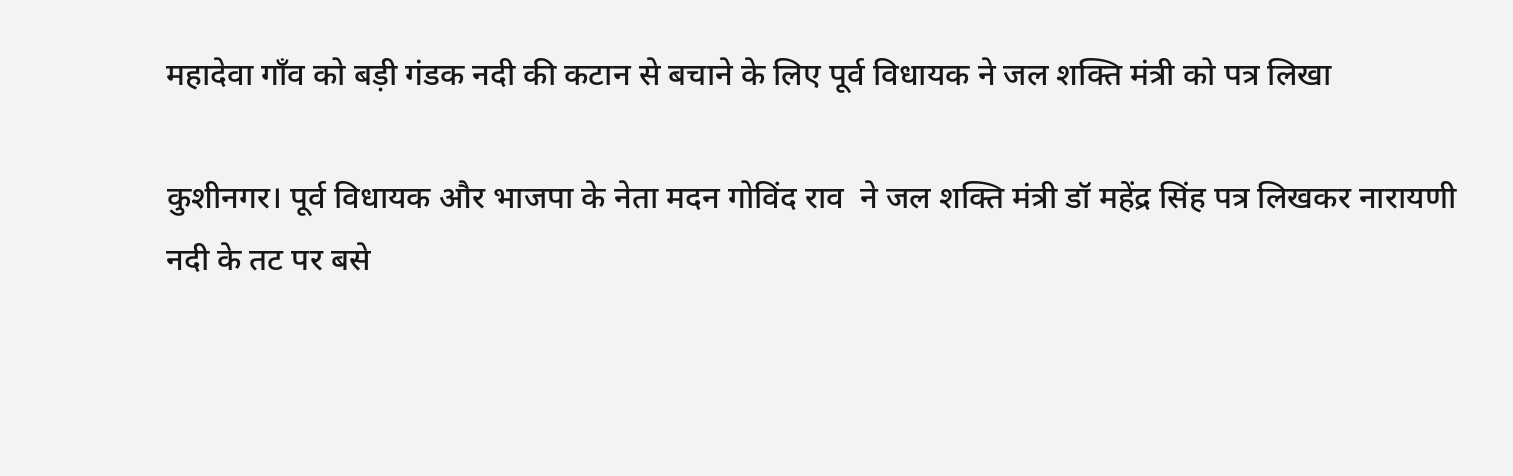महादेवा गाँव को बड़ी गंडक नदी की कटान से बचाने के लिए पूर्व विधायक ने जल शक्ति मंत्री को पत्र लिखा

कुशीनगर। पूर्व विधायक और भाजपा के नेता मदन गोविंद राव  ने जल शक्ति मंत्री डॉ महेंद्र सिंह पत्र लिखकर नारायणी नदी के तट पर बसे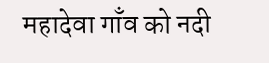महादेवा गाँव को नदी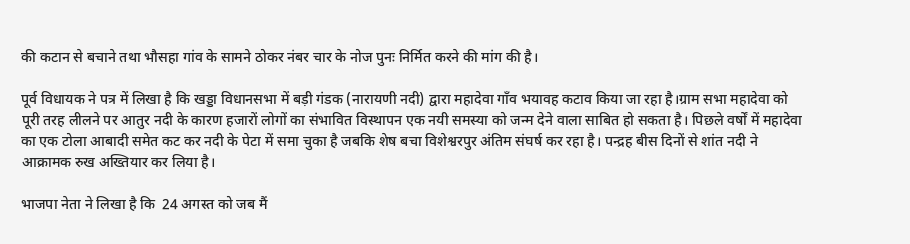की कटान से बचाने तथा भौसहा गांव के सामने ठोकर नंबर चार के नोज पुनः निर्मित करने की मांग की है।

पूर्व विधायक ने पत्र में लिखा है कि खड्डा विधानसभा में बड़ी गंडक (नारायणी नदी) द्वारा महादेवा गाँव भयावह कटाव किया जा रहा है।ग्राम सभा महादेवा को पूरी तरह लीलने पर आतुर नदी के कारण हजारों लोगों का संभावित विस्थापन एक नयी समस्या को जन्म देने वाला साबित हो सकता है। पिछले वर्षों में महादेवा का एक टोला आबादी समेत कट कर नदी के पेटा में समा चुका है जबकि शेष बचा विशेश्वरपुर अंतिम संघर्ष कर रहा है। पन्द्रह बीस दिनों से शांत नदी ने आक्रामक रुख अख्तियार कर लिया है।

भाजपा नेता ने लिखा है कि  24 अगस्त को जब मैं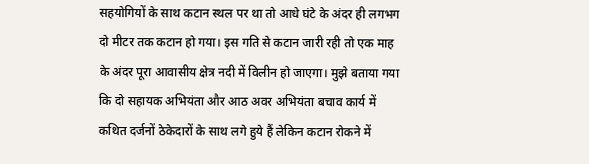सहयोगियों के साथ कटान स्थल पर था तो आधे घंटे के अंदर ही लगभग दो मीटर तक कटान हो गया। इस गति से कटान जारी रही तो एक माह के अंदर पूरा आवासीय क्षेत्र नदी में विलीन हो जाएगा। मुझे बताया गया कि दो सहायक अभियंता और आठ अवर अभियंता बचाव कार्य में कथित दर्जनों ठेकेदारों के साथ लगे हुये हैं लेकिन कटान रोकने में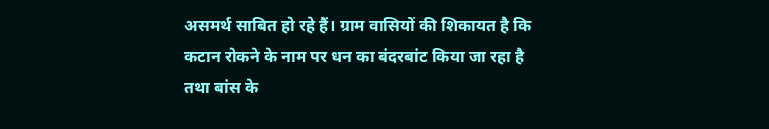असमर्थ साबित हो रहे हैं। ग्राम वासियों की शिकायत है कि कटान रोकने के नाम पर धन का बंदरबांट किया जा रहा है तथा बांस के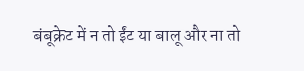बंबूक्रेट में न तो ईंट या बालू और ना तो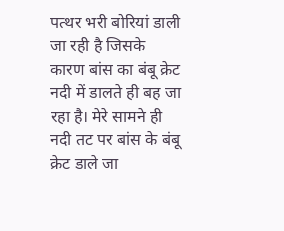पत्थर भरी बोरियां डाली जा रही है जिसके कारण बांस का बंबू क्रेट नदी में डालते ही बह जा रहा है। मेरे सामने ही नदी तट पर बांस के बंबू क्रेट डाले जा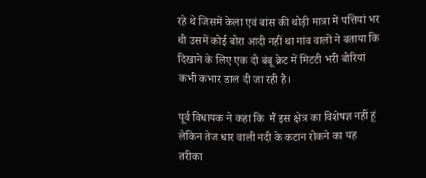रहे थे जिसमें केला एवं बांस की थोड़ी मात्रा में पत्तियां भर थी उसमें कोई बोरा आदी नहीं था गांव वालों ने बताया कि दिखाने के लिए एक दो बंबू क्रेट में मिटटी भरी बोरियां कभी कभार डाल दी जा रही है।

पूर्व विधायक ने कहा कि  मैं इस क्षेत्र का विशेषज्ञ नहीं हूं लेकिन तेज धार वाली नदी के कटान रोकने का यह तरीका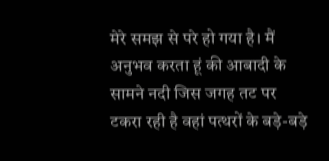मेरे समझ से परे हो गया है। मैं अनुभव करता हूं की आबादी के सामने नदी जिस जगह तट पर टकरा रही है वहां पत्थरों के बड़े-बड़े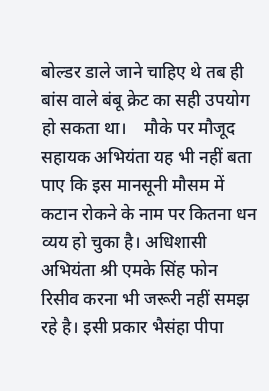बोल्डर डाले जाने चाहिए थे तब ही बांस वाले बंबू क्रेट का सही उपयोग हो सकता था।    मौके पर मौजूद सहायक अभियंता यह भी नहीं बता पाए कि इस मानसूनी मौसम में कटान रोकने के नाम पर कितना धन व्यय हो चुका है। अधिशासी अभियंता श्री एमके सिंह फोन रिसीव करना भी जरूरी नहीं समझ रहे है। इसी प्रकार भैसंहा पीपा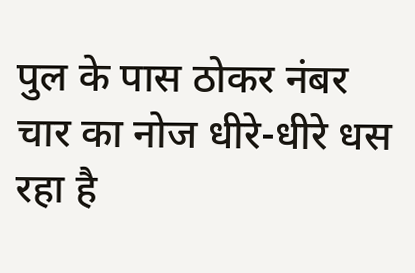पुल के पास ठोकर नंबर चार का नोज धीरे-धीरे धस रहा है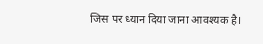जिस पर ध्यान दिया जाना आवश्यक है।